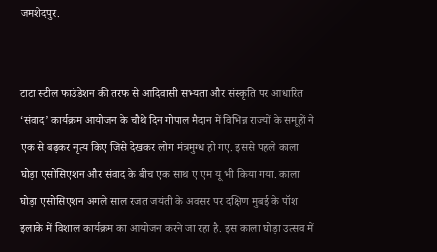जमशेदपुर.


टाटा स्टील फाउंडेशन की तरफ से आदिवासी सभ्यता और संस्कृति पर आधारित ‘संवाद’ कार्यक्रम आयोजन के चौथे दिन गोपाल मैदान में विभिन्न राज्यों के समूहों ने एक से बढ़कर नृत्य किए जिसे देखकर लोग मंत्रमुग्ध हो गए. इससे पहले काला घोड़ा एसोसिएशन और संवाद के बीच एक साथ ए एम यू भी किया गया. काला घोड़ा एसोसिएशन अगले साल रजत जयंती के अवसर पर दक्षिण मुबई के पॉश इलाके में विशाल कार्यक्रम का आयोजन करने जा रहा है. इस काला घोड़ा उत्सव में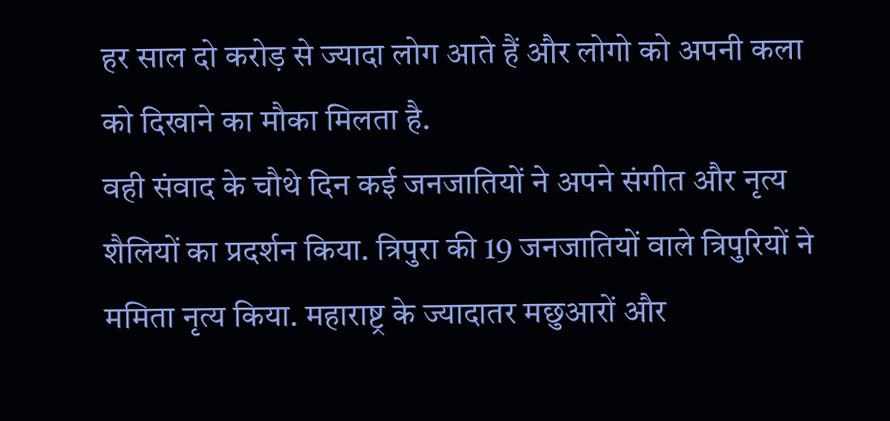हर साल दो करोड़ से ज्यादा लोग आते हैं और लोगो को अपनी कला को दिखाने का मौका मिलता है.
वही संवाद के चौथे दिन कई जनजातियों ने अपने संगीत और नृत्य शैलियों का प्रदर्शन किया. त्रिपुरा की 19 जनजातियों वाले त्रिपुरियों ने ममिता नृत्य किया. महाराष्ट्र के ज्यादातर मछुआरों और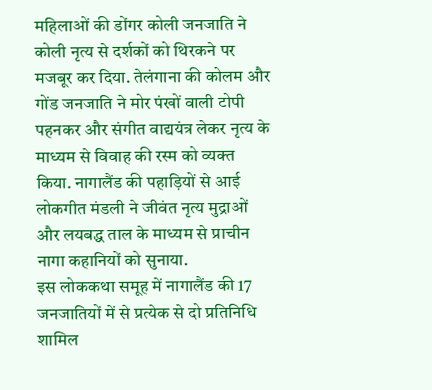महिलाओं की डोंगर कोली जनजाति ने कोली नृत्य से दर्शकों को थिरकने पर मजबूर कर दिया. तेलंगाना की कोलम और गोंड जनजाति ने मोर पंखों वाली टोपी पहनकर और संगीत वाद्ययंत्र लेकर नृत्य के माध्यम से विवाह की रस्म को व्यक्त किया. नागालैंड की पहाड़ियों से आई लोकगीत मंडली ने जीवंत नृत्य मुद्राओं और लयबद्ध ताल के माध्यम से प्राचीन नागा कहानियों को सुनाया.
इस लोककथा समूह में नागालैंड की 17 जनजातियों में से प्रत्येक से दो प्रतिनिधि शामिल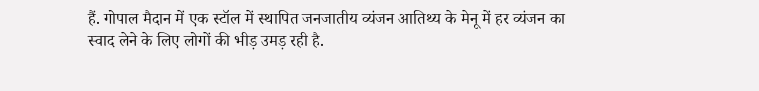हैं. गोपाल मैदान में एक स्टॉल में स्थापित जनजातीय व्यंजन आतिथ्य के मेनू में हर व्यंजन का स्वाद लेने के लिए लोगों की भीड़ उमड़ रही है.